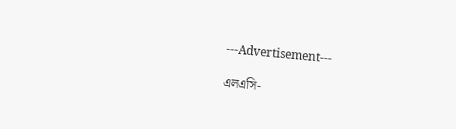---Advertisement---

এলএসি-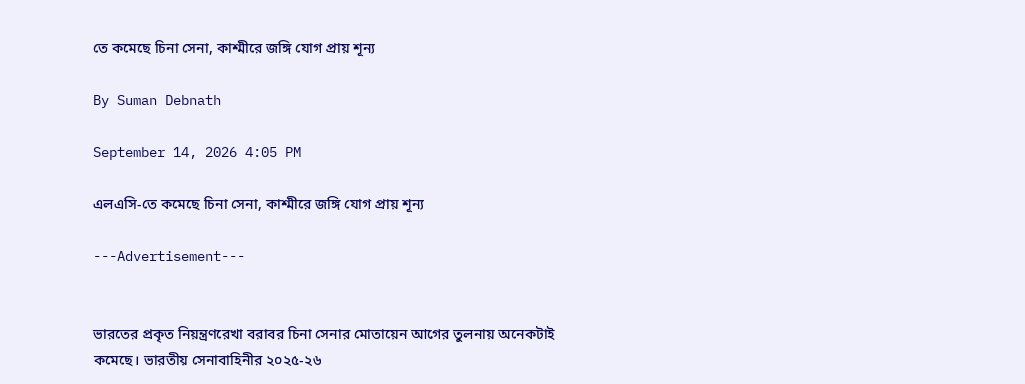তে কমেছে চিনা সেনা, কাশ্মীরে জঙ্গি যোগ প্রায় শূন্য

By Suman Debnath

September 14, 2026 4:05 PM

এলএসি-তে কমেছে চিনা সেনা, কাশ্মীরে জঙ্গি যোগ প্রায় শূন্য

---Advertisement---


ভারতের প্রকৃত নিয়ন্ত্রণরেখা বরাবর চিনা সেনার মোতায়েন আগের তুলনায় অনেকটাই কমেছে। ভারতীয় সেনাবাহিনীর ২০২৫-২৬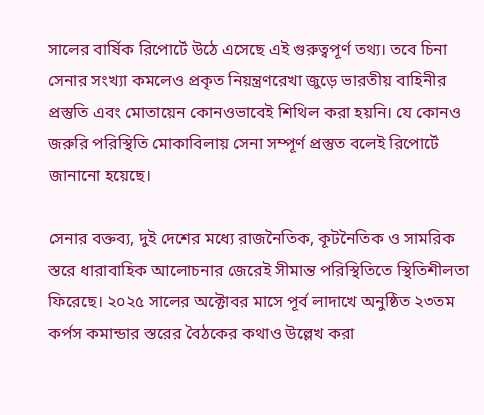সালের বার্ষিক রিপোর্টে উঠে এসেছে এই গুরুত্বপূর্ণ তথ্য। তবে চিনা সেনার সংখ্যা কমলেও প্রকৃত নিয়ন্ত্রণরেখা জুড়ে ভারতীয় বাহিনীর প্রস্তুতি এবং মোতায়েন কোনওভাবেই শিথিল করা হয়নি। যে কোনও জরুরি পরিস্থিতি মোকাবিলায় সেনা সম্পূর্ণ প্রস্তুত বলেই রিপোর্টে জানানো হয়েছে।

সেনার বক্তব্য, দুই দেশের মধ্যে রাজনৈতিক, কূটনৈতিক ও সামরিক স্তরে ধারাবাহিক আলোচনার জেরেই সীমান্ত পরিস্থিতিতে স্থিতিশীলতা ফিরেছে। ২০২৫ সালের অক্টোবর মাসে পূর্ব লাদাখে অনুষ্ঠিত ২৩তম কর্পস কমান্ডার স্তরের বৈঠকের কথাও উল্লেখ করা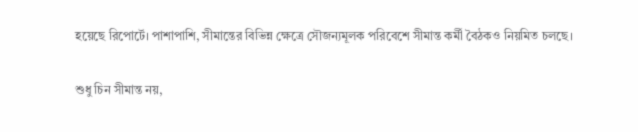হয়েছে রিপোর্টে। পাশাপাশি, সীমান্তের বিভিন্ন ক্ষেত্রে সৌজন্যমূলক পরিবেশে সীমান্ত কর্মী বৈঠকও নিয়মিত চলছে।

শুধু চিন সীমান্ত নয়,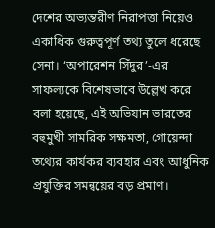দেশের অভ্যন্তরীণ নিরাপত্তা নিয়েও একাধিক গুরুত্বপূর্ণ তথ্য তুলে ধরেছে সেনা। ‘অপারেশন সিঁদুর’-এর সাফল্যকে বিশেষভাবে উল্লেখ করে বলা হয়েছে, এই অভিযান ভারতের বহুমুখী সামরিক সক্ষমতা, গোয়েন্দা তথ্যের কার্যকর ব্যবহার এবং আধুনিক প্রযুক্তির সমন্বয়ের বড় প্রমাণ।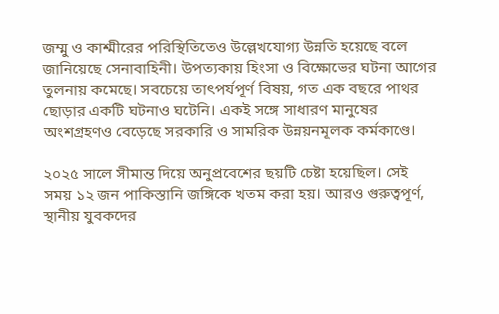জম্মু ও কাশ্মীরের পরিস্থিতিতেও উল্লেখযোগ্য উন্নতি হয়েছে বলে জানিয়েছে সেনাবাহিনী। উপত্যকায় হিংসা ও বিক্ষোভের ঘটনা আগের তুলনায় কমেছে। সবচেয়ে তাৎপর্যপূর্ণ বিষয়, গত এক বছরে পাথর ছোড়ার একটি ঘটনাও ঘটেনি। একই সঙ্গে সাধারণ মানুষের অংশগ্রহণও বেড়েছে সরকারি ও সামরিক উন্নয়নমূলক কর্মকাণ্ডে।

২০২৫ সালে সীমান্ত দিয়ে অনুপ্রবেশের ছয়টি চেষ্টা হয়েছিল। সেই সময় ১২ জন পাকিস্তানি জঙ্গিকে খতম করা হয়। আরও গুরুত্বপূর্ণ, স্থানীয় যুবকদের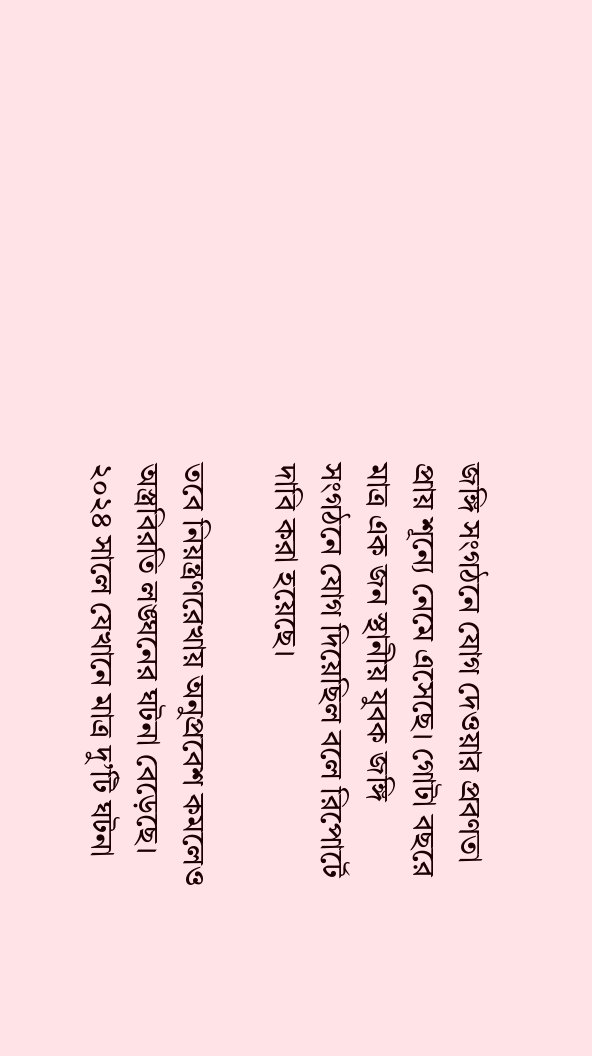জঙ্গি সংগঠনে যোগ দেওয়ার প্রবণতা প্রায় শূন্যে নেমে এসেছে। গোটা বছরে মাত্র এক জন স্থানীয় যুবক জঙ্গি সংগঠনে যোগ দিয়েছিল বলে রিপোর্টে দাবি করা হয়েছে।

তবে নিয়ন্ত্রণরেখায় অনুপ্রবেশ কমলেও অস্ত্রবিরতি লঙ্ঘনের ঘটনা বেড়েছে। ২০২৪ সালে যেখানে মাত্র দু’টি ঘটনা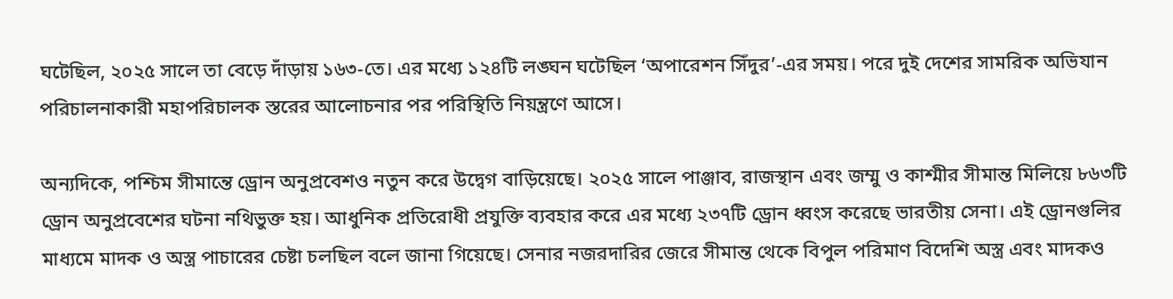ঘটেছিল, ২০২৫ সালে তা বেড়ে দাঁড়ায় ১৬৩-তে। এর মধ্যে ১২৪টি লঙ্ঘন ঘটেছিল ‘অপারেশন সিঁদুর’-এর সময়। পরে দুই দেশের সামরিক অভিযান পরিচালনাকারী মহাপরিচালক স্তরের আলোচনার পর পরিস্থিতি নিয়ন্ত্রণে আসে।

অন্যদিকে, পশ্চিম সীমান্তে ড্রোন অনুপ্রবেশও নতুন করে উদ্বেগ বাড়িয়েছে। ২০২৫ সালে পাঞ্জাব, রাজস্থান এবং জম্মু ও কাশ্মীর সীমান্ত মিলিয়ে ৮৬৩টি ড্রোন অনুপ্রবেশের ঘটনা নথিভুক্ত হয়। আধুনিক প্রতিরোধী প্রযুক্তি ব্যবহার করে এর মধ্যে ২৩৭টি ড্রোন ধ্বংস করেছে ভারতীয় সেনা। এই ড্রোনগুলির মাধ্যমে মাদক ও অস্ত্র পাচারের চেষ্টা চলছিল বলে জানা গিয়েছে। সেনার নজরদারির জেরে সীমান্ত থেকে বিপুল পরিমাণ বিদেশি অস্ত্র এবং মাদকও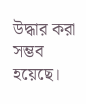উদ্ধার করা সম্ভব হয়েছে।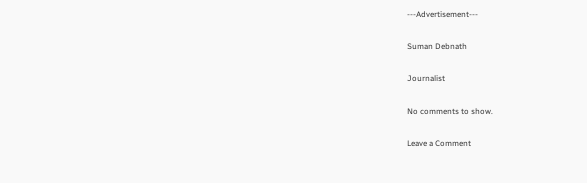---Advertisement---

Suman Debnath

Journalist

No comments to show.

Leave a Comment